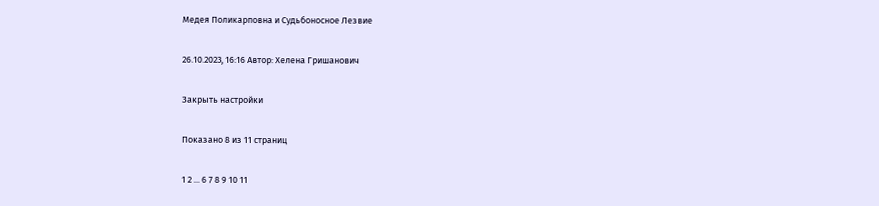Медея Поликарповна и Судьбоносное Лезвие

26.10.2023, 16:16 Автор: Хелена Гришанович

Закрыть настройки

Показано 8 из 11 страниц

1 2 ... 6 7 8 9 10 11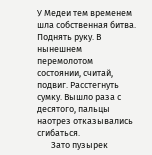У Медеи тем временем шла собственная битва. Поднять руку. В нынешнем перемолотом состоянии, считай, подвиг. Расстегнуть сумку. Вышло раза с десятого, пальцы наотрез отказывались сгибаться.
       Зато пузырек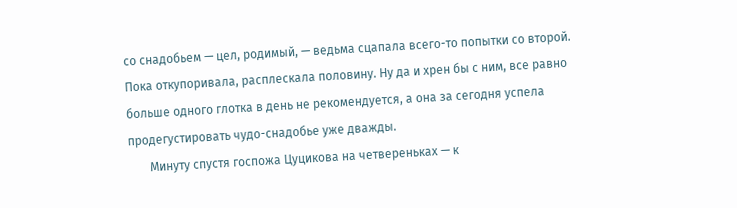со снадобьем — цел, родимый, — ведьма сцапала всего-то попытки со второй. Пока откупоривала, расплескала половину. Ну да и хрен бы с ним, все равно больше одного глотка в день не рекомендуется, а она за сегодня успела продегустировать чудо-снадобье уже дважды.
       Минуту спустя госпожа Цуцикова на четвереньках — к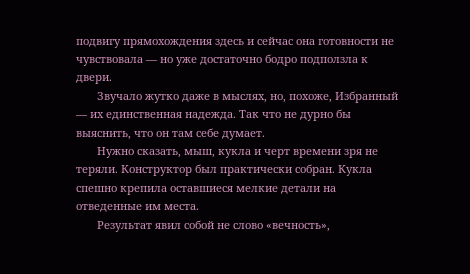подвигу прямохождения здесь и сейчас она готовности не чувствовала — но уже достаточно бодро подползла к двери.
       Звучало жутко даже в мыслях, но, похоже, Избранный — их единственная надежда. Так что не дурно бы выяснить, что он там себе думает.
       Нужно сказать, мыш, кукла и черт времени зря не теряли. Конструктор был практически собран. Кукла спешно крепила оставшиеся мелкие детали на отведенные им места.
       Результат явил собой не слово «вечность»,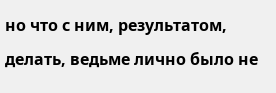но что с ним, результатом, делать, ведьме лично было не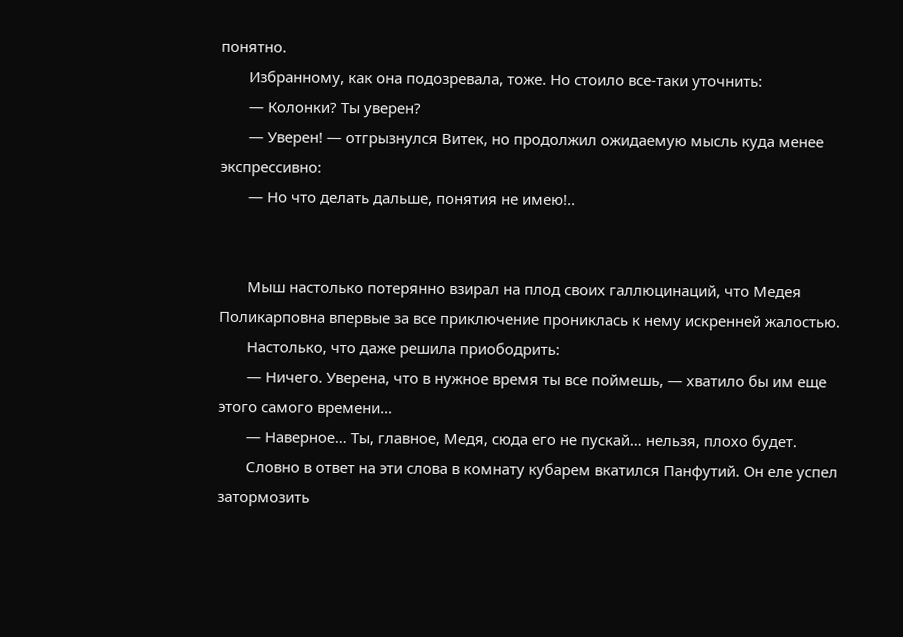понятно.
       Избранному, как она подозревала, тоже. Но стоило все-таки уточнить:
       — Колонки? Ты уверен?
       — Уверен! — отгрызнулся Витек, но продолжил ожидаемую мысль куда менее экспрессивно:
       — Но что делать дальше, понятия не имею!..


       Мыш настолько потерянно взирал на плод своих галлюцинаций, что Медея Поликарповна впервые за все приключение прониклась к нему искренней жалостью.
       Настолько, что даже решила приободрить:
       — Ничего. Уверена, что в нужное время ты все поймешь, — хватило бы им еще этого самого времени…
       — Наверное… Ты, главное, Медя, сюда его не пускай… нельзя, плохо будет.
       Словно в ответ на эти слова в комнату кубарем вкатился Панфутий. Он еле успел затормозить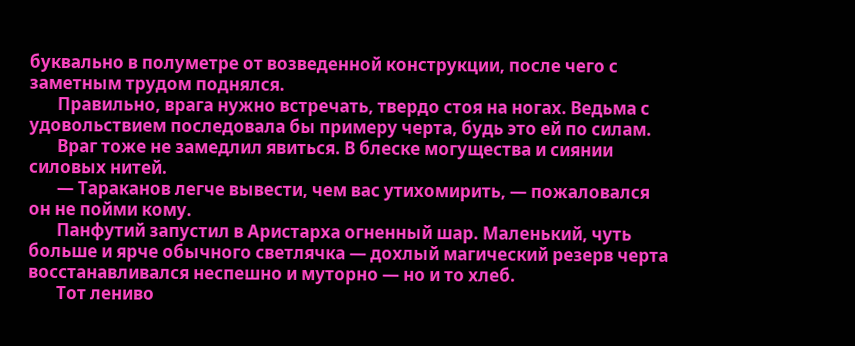буквально в полуметре от возведенной конструкции, после чего с заметным трудом поднялся.
       Правильно, врага нужно встречать, твердо стоя на ногах. Ведьма с удовольствием последовала бы примеру черта, будь это ей по силам.
       Враг тоже не замедлил явиться. В блеске могущества и сиянии силовых нитей.
       — Тараканов легче вывести, чем вас утихомирить, — пожаловался он не пойми кому.
       Панфутий запустил в Аристарха огненный шар. Маленький, чуть больше и ярче обычного светлячка — дохлый магический резерв черта восстанавливался неспешно и муторно — но и то хлеб.
       Тот лениво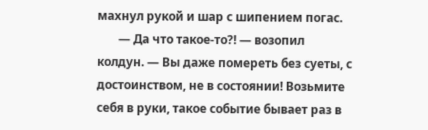махнул рукой и шар с шипением погас.
       — Да что такое-то?! — возопил колдун. — Вы даже помереть без суеты, с достоинством, не в состоянии! Возьмите себя в руки, такое событие бывает раз в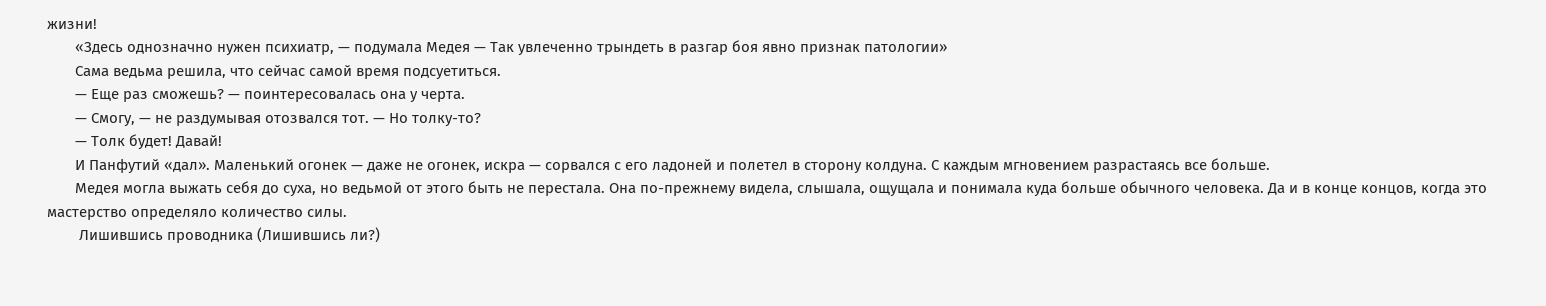жизни!
       «Здесь однозначно нужен психиатр, — подумала Медея — Так увлеченно трындеть в разгар боя явно признак патологии»
       Сама ведьма решила, что сейчас самой время подсуетиться.
       — Еще раз сможешь? — поинтересовалась она у черта.
       — Смогу, — не раздумывая отозвался тот. — Но толку-то?
       — Толк будет! Давай!
       И Панфутий «дал». Маленький огонек — даже не огонек, искра — сорвался с его ладоней и полетел в сторону колдуна. С каждым мгновением разрастаясь все больше.
       Медея могла выжать себя до суха, но ведьмой от этого быть не перестала. Она по-прежнему видела, слышала, ощущала и понимала куда больше обычного человека. Да и в конце концов, когда это мастерство определяло количество силы.
        Лишившись проводника (Лишившись ли?)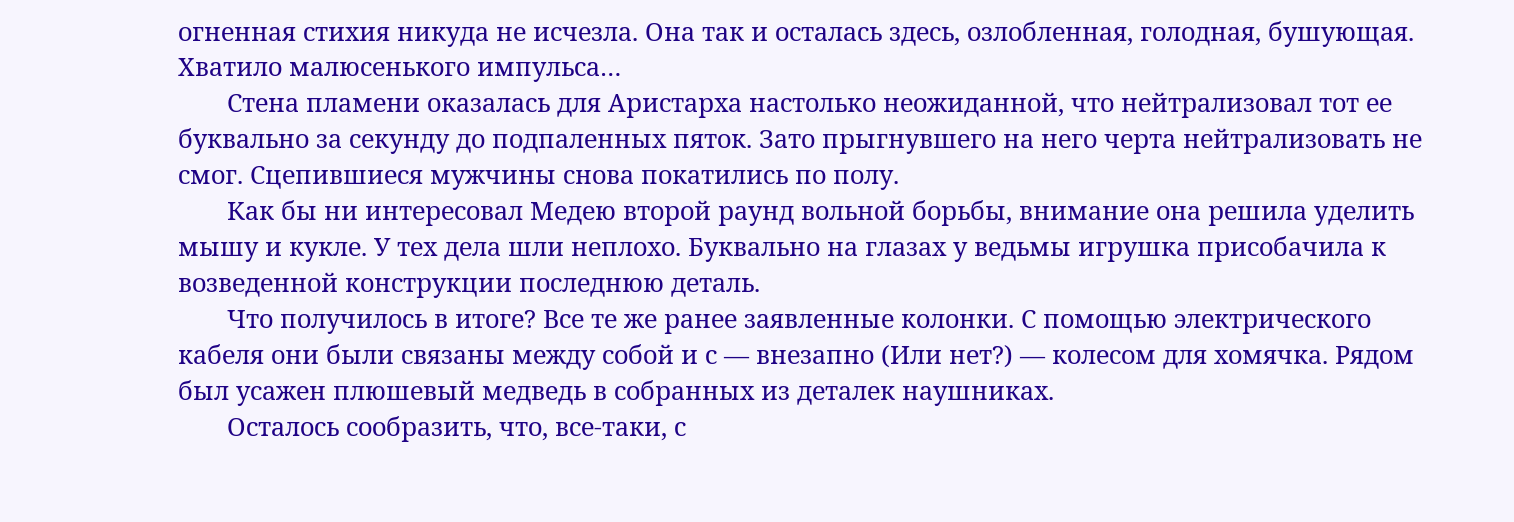огненная стихия никуда не исчезла. Она так и осталась здесь, озлобленная, голодная, бушующая. Хватило малюсенького импульса…
       Стена пламени оказалась для Аристарха настолько неожиданной, что нейтрализовал тот ее буквально за секунду до подпаленных пяток. Зато прыгнувшего на него черта нейтрализовать не смог. Сцепившиеся мужчины снова покатились по полу.
       Как бы ни интересовал Медею второй раунд вольной борьбы, внимание она решила уделить мышу и кукле. У тех дела шли неплохо. Буквально на глазах у ведьмы игрушка присобачила к возведенной конструкции последнюю деталь.
       Что получилось в итоге? Все те же ранее заявленные колонки. С помощью электрического кабеля они были связаны между собой и с — внезапно (Или нет?) — колесом для хомячка. Рядом был усажен плюшевый медведь в собранных из деталек наушниках.
       Осталось сообразить, что, все-таки, с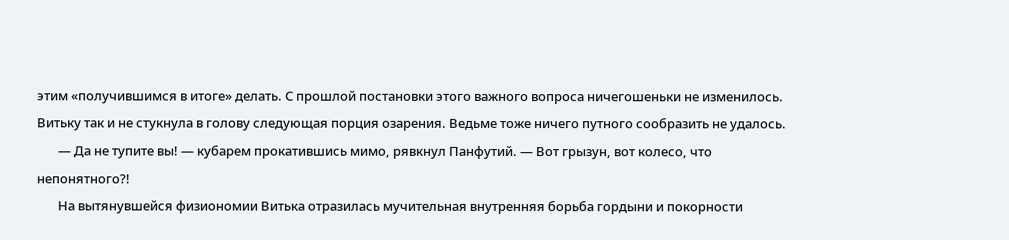этим «получившимся в итоге» делать. С прошлой постановки этого важного вопроса ничегошеньки не изменилось. Витьку так и не стукнула в голову следующая порция озарения. Ведьме тоже ничего путного сообразить не удалось.
       — Да не тупите вы! — кубарем прокатившись мимо, рявкнул Панфутий. — Вот грызун, вот колесо, что непонятного?!
       На вытянувшейся физиономии Витька отразилась мучительная внутренняя борьба гордыни и покорности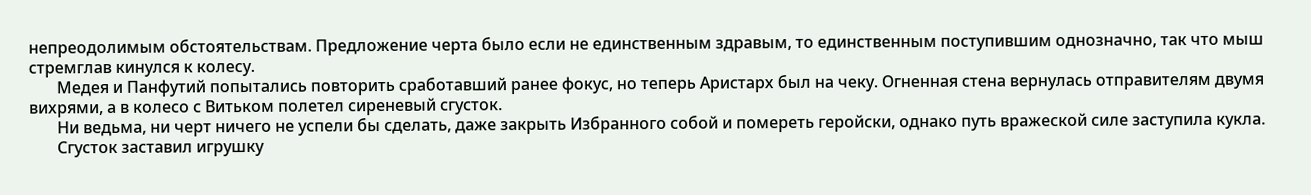непреодолимым обстоятельствам. Предложение черта было если не единственным здравым, то единственным поступившим однозначно, так что мыш стремглав кинулся к колесу.
       Медея и Панфутий попытались повторить сработавший ранее фокус, но теперь Аристарх был на чеку. Огненная стена вернулась отправителям двумя вихрями, а в колесо с Витьком полетел сиреневый сгусток.
       Ни ведьма, ни черт ничего не успели бы сделать, даже закрыть Избранного собой и помереть геройски, однако путь вражеской силе заступила кукла.
       Сгусток заставил игрушку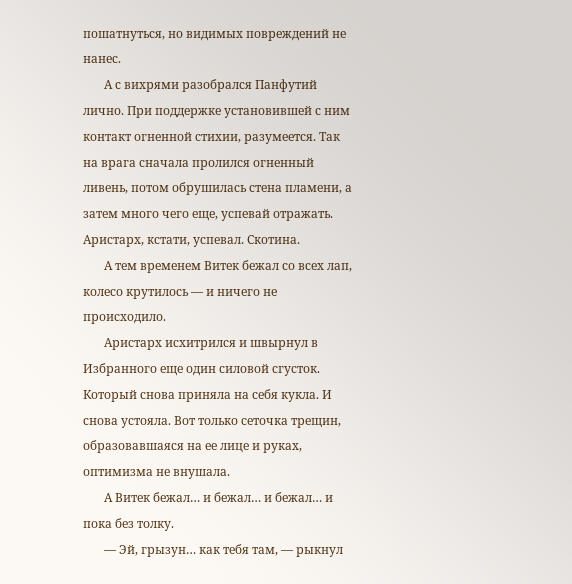пошатнуться, но видимых повреждений не нанес.
       А с вихрями разобрался Панфутий лично. При поддержке установившей с ним контакт огненной стихии, разумеется. Так на врага сначала пролился огненный ливень, потом обрушилась стена пламени, а затем много чего еще, успевай отражать. Аристарх, кстати, успевал. Скотина.
       А тем временем Витек бежал со всех лап, колесо крутилось — и ничего не происходило.
       Аристарх исхитрился и швырнул в Избранного еще один силовой сгусток. Который снова приняла на себя кукла. И снова устояла. Вот только сеточка трещин, образовавшаяся на ее лице и руках, оптимизма не внушала.
       А Витек бежал… и бежал… и бежал… и пока без толку.
       — Эй, грызун… как тебя там, — рыкнул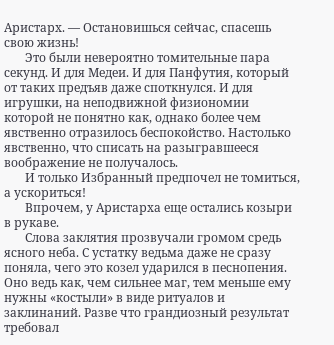Аристарх. — Остановишься сейчас, спасешь свою жизнь!
       Это были невероятно томительные пара секунд. И для Медеи. И для Панфутия, который от таких предъяв даже споткнулся. И для игрушки, на неподвижной физиономии которой не понятно как, однако более чем явственно отразилось беспокойство. Настолько явственно, что списать на разыгравшееся воображение не получалось.
       И только Избранный предпочел не томиться, а ускориться!
       Впрочем, у Аристарха еще остались козыри в рукаве.
       Слова заклятия прозвучали громом средь ясного неба. С устатку ведьма даже не сразу поняла, чего это козел ударился в песнопения. Оно ведь как, чем сильнее маг, тем меньше ему нужны «костыли» в виде ритуалов и заклинаний. Разве что грандиозный результат требовал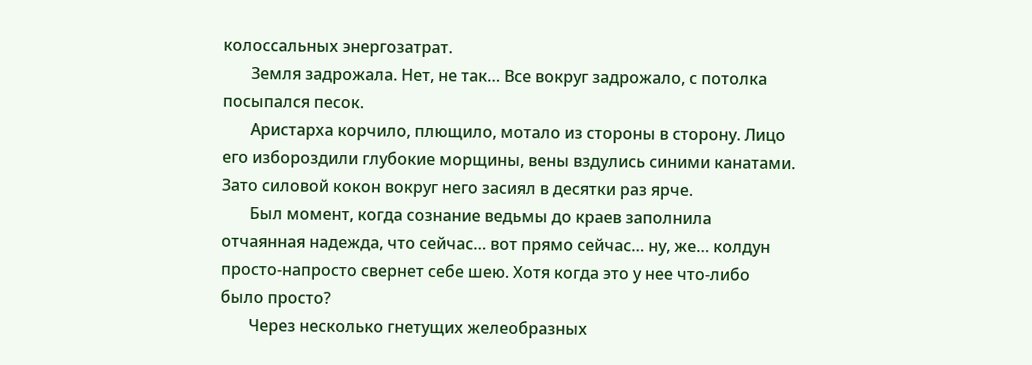колоссальных энергозатрат.
       Земля задрожала. Нет, не так… Все вокруг задрожало, с потолка посыпался песок.
       Аристарха корчило, плющило, мотало из стороны в сторону. Лицо его избороздили глубокие морщины, вены вздулись синими канатами. Зато силовой кокон вокруг него засиял в десятки раз ярче.
       Был момент, когда сознание ведьмы до краев заполнила отчаянная надежда, что сейчас… вот прямо сейчас… ну, же… колдун просто-напросто свернет себе шею. Хотя когда это у нее что-либо было просто?
       Через несколько гнетущих желеобразных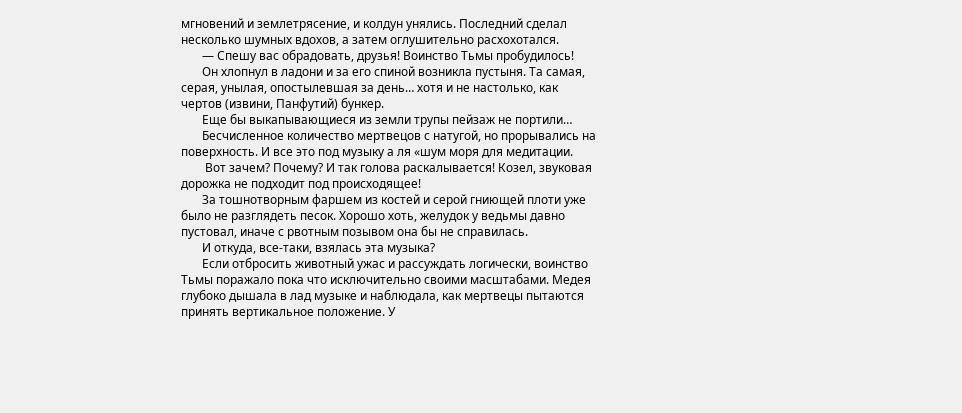мгновений и землетрясение, и колдун унялись. Последний сделал несколько шумных вдохов, а затем оглушительно расхохотался.
       — Спешу вас обрадовать, друзья! Воинство Тьмы пробудилось!
       Он хлопнул в ладони и за его спиной возникла пустыня. Та самая, серая, унылая, опостылевшая за день… хотя и не настолько, как чертов (извини, Панфутий) бункер.
       Еще бы выкапывающиеся из земли трупы пейзаж не портили…
       Бесчисленное количество мертвецов с натугой, но прорывались на поверхность. И все это под музыку а ля «шум моря для медитации.
        Вот зачем? Почему? И так голова раскалывается! Козел, звуковая дорожка не подходит под происходящее!
       За тошнотворным фаршем из костей и серой гниющей плоти уже было не разглядеть песок. Хорошо хоть, желудок у ведьмы давно пустовал, иначе с рвотным позывом она бы не справилась.
       И откуда, все-таки, взялась эта музыка?
       Если отбросить животный ужас и рассуждать логически, воинство Тьмы поражало пока что исключительно своими масштабами. Медея глубоко дышала в лад музыке и наблюдала, как мертвецы пытаются принять вертикальное положение. У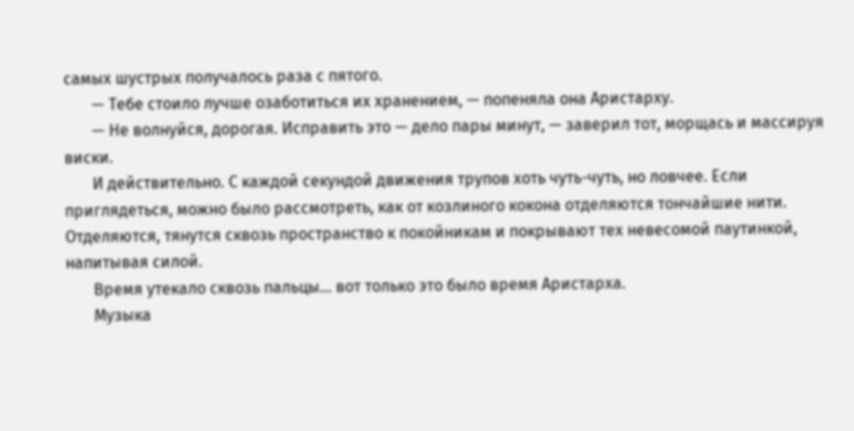самых шустрых получалось раза с пятого.
       — Тебе стоило лучше озаботиться их хранением, — попеняла она Аристарху.
       — Не волнуйся, дорогая. Исправить это — дело пары минут, — заверил тот, морщась и массируя виски.
       И действительно. С каждой секундой движения трупов хоть чуть-чуть, но ловчее. Если приглядеться, можно было рассмотреть, как от козлиного кокона отделяются тончайшие нити. Отделяются, тянутся сквозь пространство к покойникам и покрывают тех невесомой паутинкой, напитывая силой.
       Время утекало сквозь пальцы… вот только это было время Аристарха.
       Музыка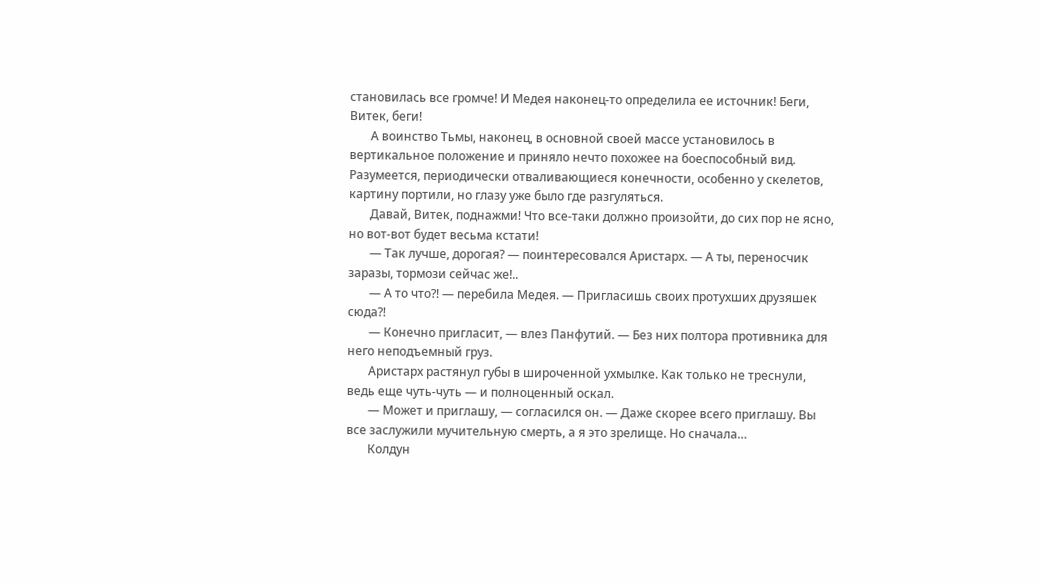становилась все громче! И Медея наконец-то определила ее источник! Беги, Витек, беги!
       А воинство Тьмы, наконец, в основной своей массе установилось в вертикальное положение и приняло нечто похожее на боеспособный вид. Разумеется, периодически отваливающиеся конечности, особенно у скелетов, картину портили, но глазу уже было где разгуляться.
       Давай, Витек, поднажми! Что все-таки должно произойти, до сих пор не ясно, но вот-вот будет весьма кстати!
       — Так лучше, дорогая? — поинтересовался Аристарх. — А ты, переносчик заразы, тормози сейчас же!..
       — А то что?! — перебила Медея. — Пригласишь своих протухших друзяшек сюда?!
       — Конечно пригласит, — влез Панфутий. — Без них полтора противника для него неподъемный груз.
       Аристарх растянул губы в широченной ухмылке. Как только не треснули, ведь еще чуть-чуть — и полноценный оскал.
       — Может и приглашу, — согласился он. — Даже скорее всего приглашу. Вы все заслужили мучительную смерть, а я это зрелище. Но сначала…
       Колдун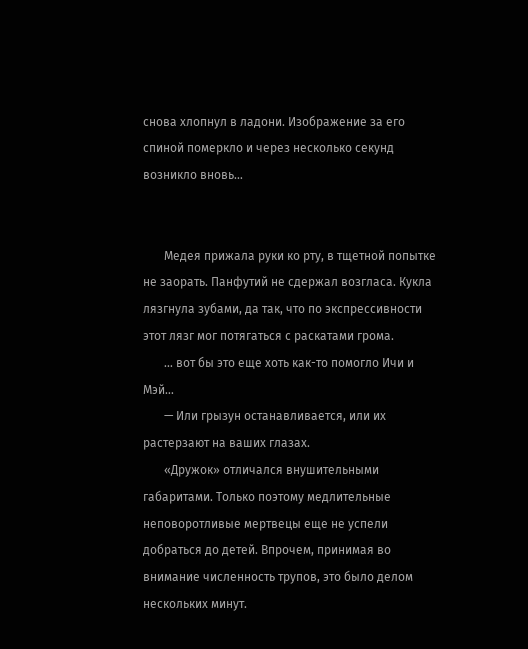снова хлопнул в ладони. Изображение за его спиной померкло и через несколько секунд возникло вновь…


       Медея прижала руки ко рту, в тщетной попытке не заорать. Панфутий не сдержал возгласа. Кукла лязгнула зубами, да так, что по экспрессивности этот лязг мог потягаться с раскатами грома.
       … вот бы это еще хоть как-то помогло Ичи и Мэй…
       — Или грызун останавливается, или их растерзают на ваших глазах.
       «Дружок» отличался внушительными габаритами. Только поэтому медлительные неповоротливые мертвецы еще не успели добраться до детей. Впрочем, принимая во внимание численность трупов, это было делом нескольких минут.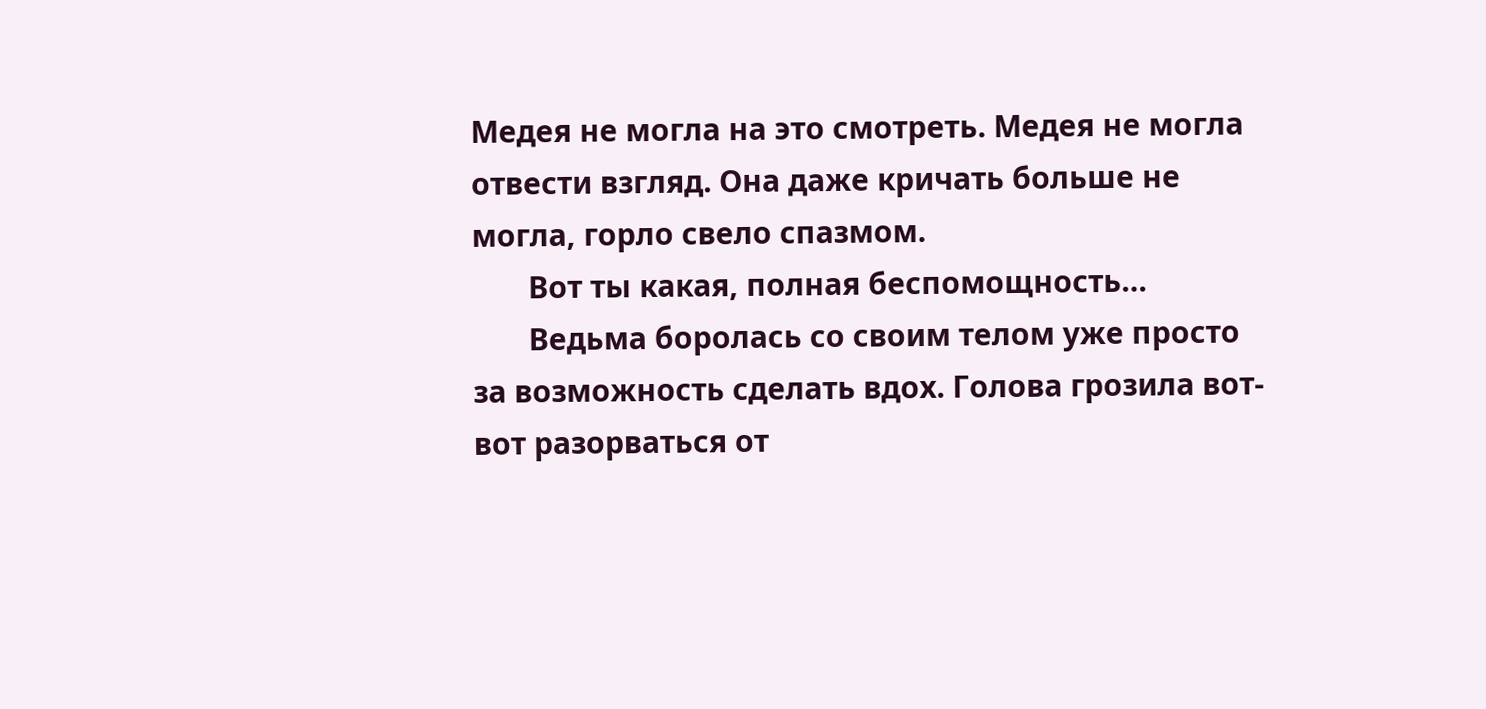Медея не могла на это смотреть. Медея не могла отвести взгляд. Она даже кричать больше не могла, горло свело спазмом.
       Вот ты какая, полная беспомощность…
       Ведьма боролась со своим телом уже просто за возможность сделать вдох. Голова грозила вот-вот разорваться от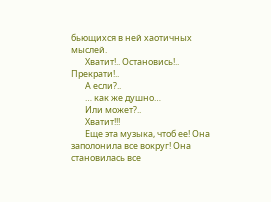бьющихся в ней хаотичных мыслей.
       Хватит!.. Остановись!.. Прекрати!..
       А если?..
       … как же душно…
       Или может?..
       Хватит!!!
       Еще эта музыка, чтоб ее! Она заполонила все вокруг! Она становилась все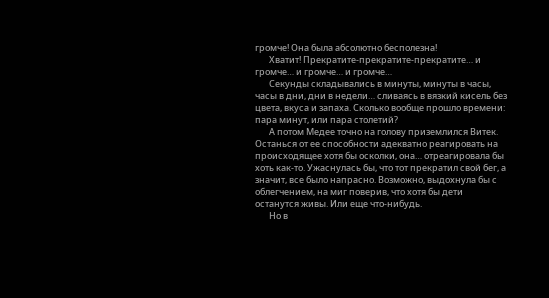громче! Она была абсолютно бесполезна!
       Хватит! Прекратите-прекратите-прекратите… и громче… и громче… и громче…
       Секунды складывались в минуты, минуты в часы, часы в дни, дни в недели… сливаясь в вязкий кисель без цвета, вкуса и запаха. Сколько вообще прошло времени: пара минут, или пара столетий?
       А потом Медее точно на голову приземлился Витек. Останься от ее способности адекватно реагировать на происходящее хотя бы осколки, она… отреагировала бы хоть как-то. Ужаснулась бы, что тот прекратил свой бег, а значит, все было напрасно. Возможно, выдохнула бы с облегчением, на миг поверив, что хотя бы дети останутся живы. Или еще что-нибудь.
       Но в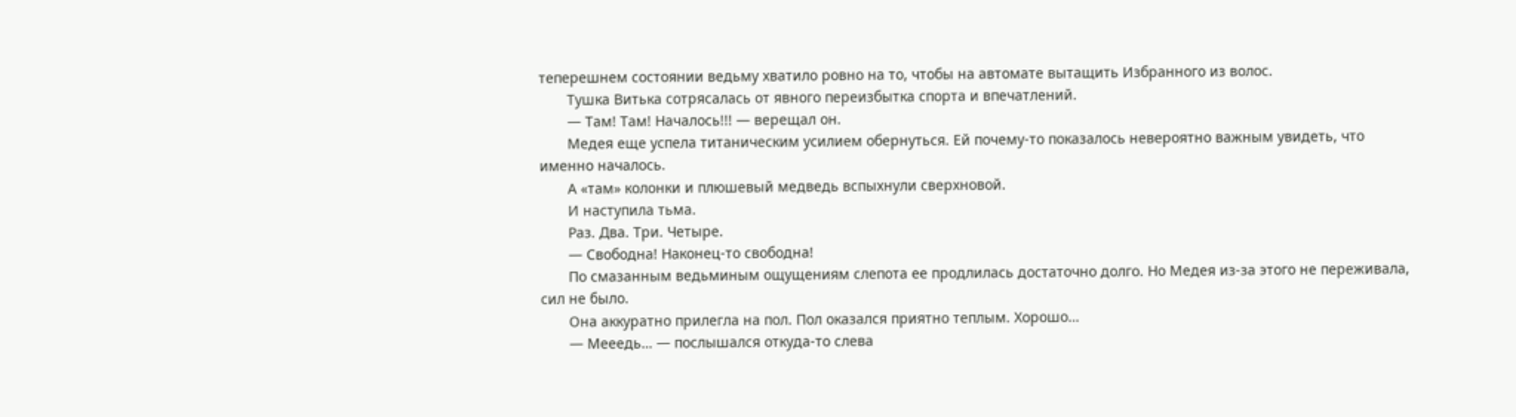теперешнем состоянии ведьму хватило ровно на то, чтобы на автомате вытащить Избранного из волос.
       Тушка Витька сотрясалась от явного переизбытка спорта и впечатлений.
       — Там! Там! Началось!!! — верещал он.
       Медея еще успела титаническим усилием обернуться. Ей почему-то показалось невероятно важным увидеть, что именно началось.
       А «там» колонки и плюшевый медведь вспыхнули сверхновой.
       И наступила тьма.
       Раз. Два. Три. Четыре.
       — Свободна! Наконец-то свободна!
       По смазанным ведьминым ощущениям слепота ее продлилась достаточно долго. Но Медея из-за этого не переживала, сил не было.
       Она аккуратно прилегла на пол. Пол оказался приятно теплым. Хорошо…
       — Мееедь… — послышался откуда-то слева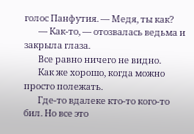голос Панфутия. — Медя, ты как?
       — Как-то, — отозвалась ведьма и закрыла глаза.
       Все равно ничего не видно.
       Как же хорошо, когда можно просто полежать.
       Где-то вдалеке кто-то кого-то бил. Но все это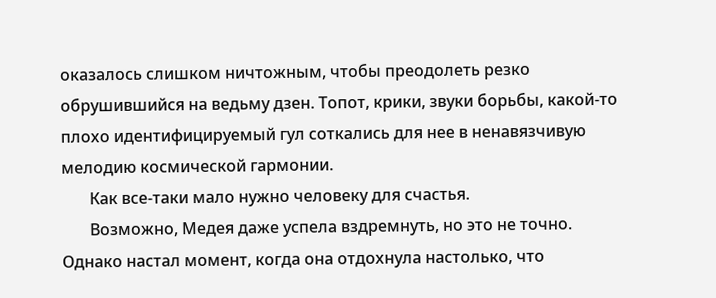оказалось слишком ничтожным, чтобы преодолеть резко обрушившийся на ведьму дзен. Топот, крики, звуки борьбы, какой-то плохо идентифицируемый гул соткались для нее в ненавязчивую мелодию космической гармонии.
       Как все-таки мало нужно человеку для счастья.
       Возможно, Медея даже успела вздремнуть, но это не точно. Однако настал момент, когда она отдохнула настолько, что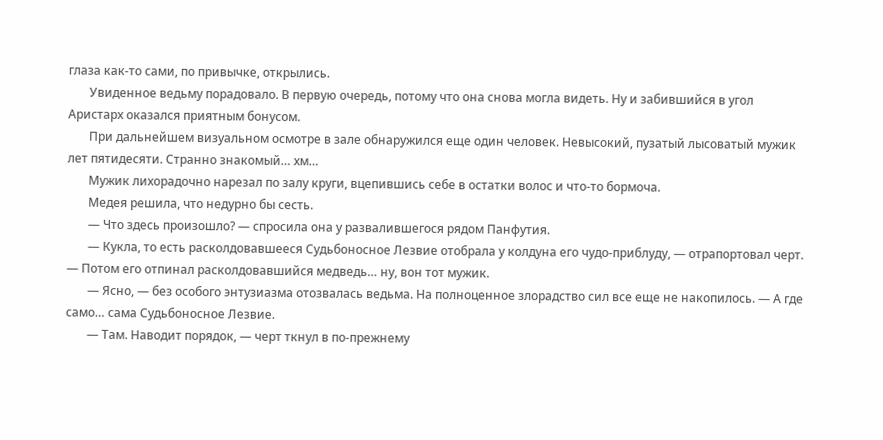глаза как-то сами, по привычке, открылись.
       Увиденное ведьму порадовало. В первую очередь, потому что она снова могла видеть. Ну и забившийся в угол Аристарх оказался приятным бонусом.
       При дальнейшем визуальном осмотре в зале обнаружился еще один человек. Невысокий, пузатый лысоватый мужик лет пятидесяти. Странно знакомый… хм…
       Мужик лихорадочно нарезал по залу круги, вцепившись себе в остатки волос и что-то бормоча.
       Медея решила, что недурно бы сесть.
       — Что здесь произошло? — спросила она у развалившегося рядом Панфутия.
       — Кукла, то есть расколдовавшееся Судьбоносное Лезвие отобрала у колдуна его чудо-приблуду, — отрапортовал черт. — Потом его отпинал расколдовавшийся медведь… ну, вон тот мужик.
       — Ясно, — без особого энтузиазма отозвалась ведьма. На полноценное злорадство сил все еще не накопилось. — А где само… сама Судьбоносное Лезвие.
       — Там. Наводит порядок, — черт ткнул в по-прежнему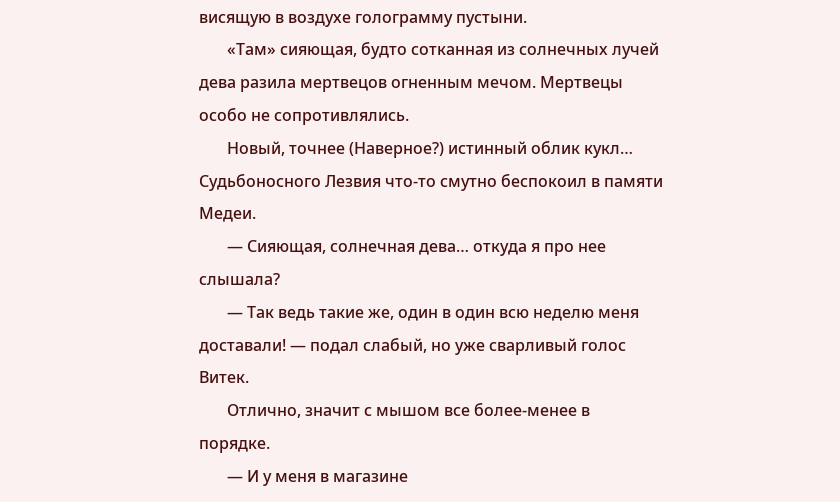висящую в воздухе голограмму пустыни.
       «Там» сияющая, будто сотканная из солнечных лучей дева разила мертвецов огненным мечом. Мертвецы особо не сопротивлялись.
       Новый, точнее (Наверное?) истинный облик кукл… Судьбоносного Лезвия что-то смутно беспокоил в памяти Медеи.
       — Сияющая, солнечная дева… откуда я про нее слышала?
       — Так ведь такие же, один в один всю неделю меня доставали! — подал слабый, но уже сварливый голос Витек.
       Отлично, значит с мышом все более-менее в порядке.
       — И у меня в магазине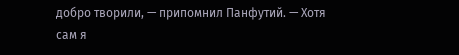добро творили, — припомнил Панфутий. — Хотя сам я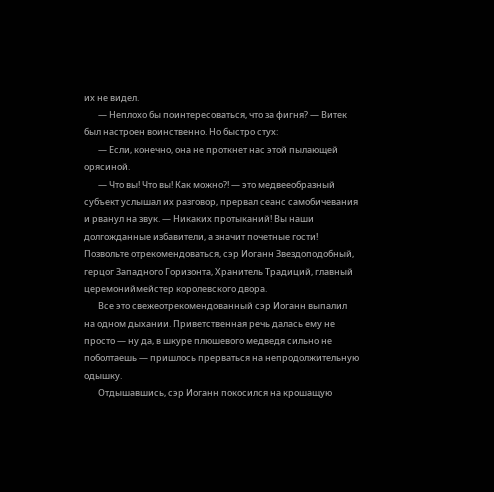их не видел.
       — Неплохо бы поинтересоваться, что за фигня? — Витек был настроен воинственно. Но быстро стух:
       — Если, конечно, она не проткнет нас этой пылающей орясиной.
       — Что вы! Что вы! Как можно?! — это медвееобразный субъект услышал их разговор, прервал сеанс самобичевания и рванул на звук. — Никаких протыканий! Вы наши долгожданные избавители, а значит почетные гости! Позвольте отрекомендоваться, сэр Иоганн Звездоподобный, герцог Западного Горизонта, Хранитель Традиций, главный церемониймейстер королевского двора.
       Все это свежеотрекомендованный сэр Иоганн выпалил на одном дыхании. Приветственная речь далась ему не просто — ну да, в шкуре плюшевого медведя сильно не поболтаешь — пришлось прерваться на непродолжительную одышку.
       Отдышавшись, сэр Иоганн покосился на крошащую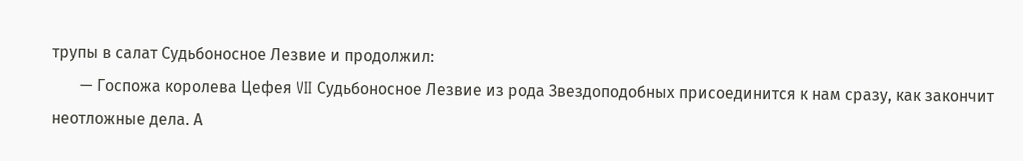трупы в салат Судьбоносное Лезвие и продолжил:
       — Госпожа королева Цефея VII Судьбоносное Лезвие из рода Звездоподобных присоединится к нам сразу, как закончит неотложные дела. А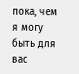пока, чем я могу быть для вас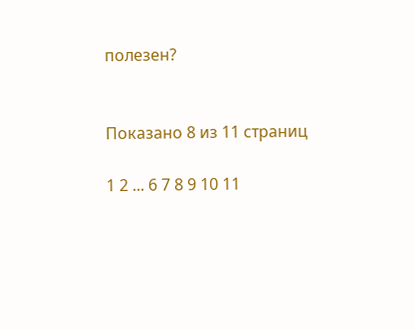полезен?


Показано 8 из 11 страниц

1 2 ... 6 7 8 9 10 11